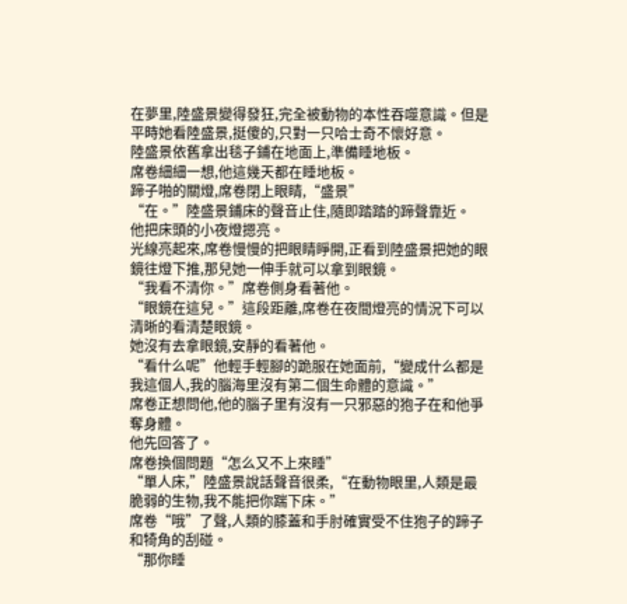在夢里,陸盛景變得發狂,完全被動物的本性吞噬意識。但是平時她看陸盛景,挺傻的,只對一只哈士奇不懷好意。
陸盛景依舊拿出毯子鋪在地面上,準備睡地板。
席卷細細一想,他這幾天都在睡地板。
蹄子啪的關燈,席卷閉上眼睛,“盛景”
“在。”陸盛景鋪床的聲音止住,隨即踏踏的蹄聲靠近。
他把床頭的小夜燈摁亮。
光線亮起來,席卷慢慢的把眼睛睜開,正看到陸盛景把她的眼鏡往燈下推,那兒她一伸手就可以拿到眼鏡。
“我看不清你。”席卷側身看著他。
“眼鏡在這兒。”這段距離,席卷在夜間燈亮的情況下可以清晰的看清楚眼鏡。
她沒有去拿眼鏡,安靜的看著他。
“看什么呢”他輕手輕腳的跪服在她面前,“變成什么都是我這個人,我的腦海里沒有第二個生命體的意識。”
席卷正想問他,他的腦子里有沒有一只邪惡的狍子在和他爭奪身體。
他先回答了。
席卷換個問題“怎么又不上來睡”
“單人床,”陸盛景說話聲音很柔,“在動物眼里,人類是最脆弱的生物,我不能把你踹下床。”
席卷“哦”了聲,人類的膝蓋和手肘確實受不住狍子的蹄子和犄角的刮碰。
“那你睡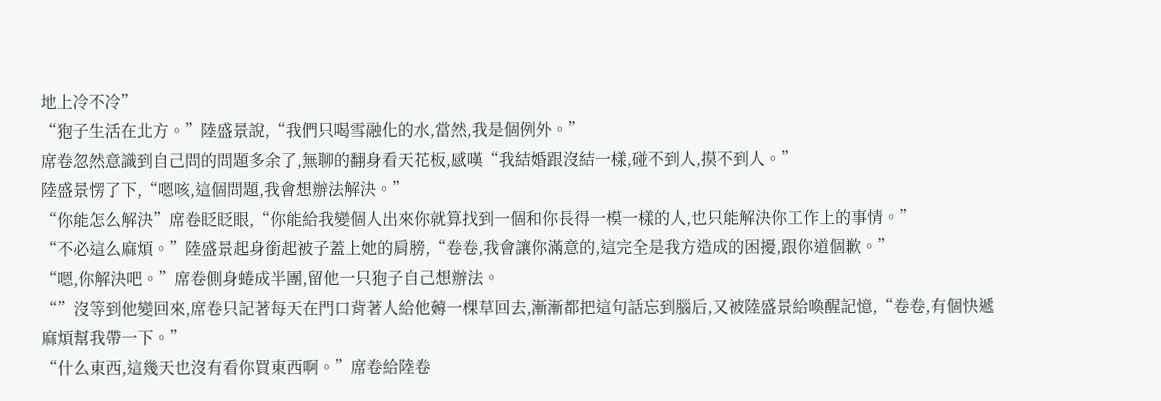地上冷不冷”
“狍子生活在北方。”陸盛景說,“我們只喝雪融化的水,當然,我是個例外。”
席卷忽然意識到自己問的問題多余了,無聊的翻身看天花板,感嘆“我結婚跟沒結一樣,碰不到人,摸不到人。”
陸盛景愣了下,“嗯咳,這個問題,我會想辦法解決。”
“你能怎么解決”席卷眨眨眼,“你能給我變個人出來你就算找到一個和你長得一模一樣的人,也只能解決你工作上的事情。”
“不必這么麻煩。”陸盛景起身銜起被子蓋上她的肩膀,“卷卷,我會讓你滿意的,這完全是我方造成的困擾,跟你道個歉。”
“嗯,你解決吧。”席卷側身蜷成半團,留他一只狍子自己想辦法。
“”沒等到他變回來,席卷只記著每天在門口背著人給他薅一棵草回去,漸漸都把這句話忘到腦后,又被陸盛景給喚醒記憶,“卷卷,有個快遞麻煩幫我帶一下。”
“什么東西,這幾天也沒有看你買東西啊。”席卷給陸卷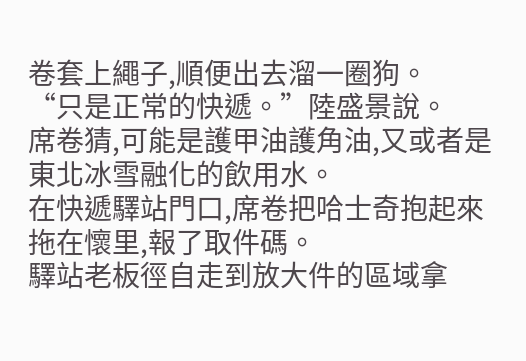卷套上繩子,順便出去溜一圈狗。
“只是正常的快遞。”陸盛景說。
席卷猜,可能是護甲油護角油,又或者是東北冰雪融化的飲用水。
在快遞驛站門口,席卷把哈士奇抱起來拖在懷里,報了取件碼。
驛站老板徑自走到放大件的區域拿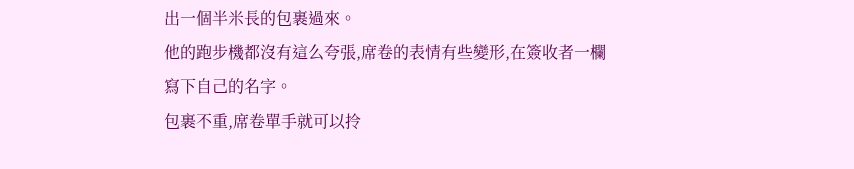出一個半米長的包裹過來。
他的跑步機都沒有這么夸張,席卷的表情有些變形,在簽收者一欄寫下自己的名字。
包裹不重,席卷單手就可以拎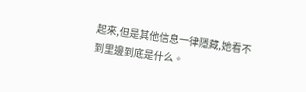起來,但是其他信息一律隱藏,她看不到里邊到底是什么。